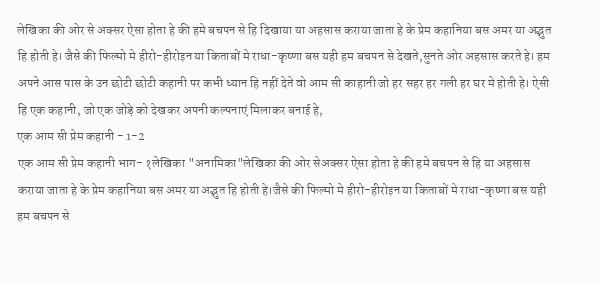लेखिका की ओर से अक्सर ऐसा होता हे की हमे बचपन से हि दिखाया या अहसास कराया जाता हे के प्रेम कहानिया बस अमर या अद्भुत हि होती हे। जैसे की फिल्मो मे हीरो-हीरोइन या किताबों मे राधा-कृष्णा बस यही हम बचपन से देखते,सुनते ओर अहसास करते हे। हम अपने आस पास के उन छोटी छोटी कहानी पर कभी ध्यान हि नहीं देते वो आम सी काहानी जो हर सहर हर गली हर घर मे होती हे। ऐसी हि एक कहानी, जो एक जोड़े को देखकर अपनी कल्पनाएं मिलाकर बनाई हे,
एक आम सी प्रेम कहानी - 1-2
एक आम सी प्रेम कहानी भाग- १लेखिका "अनामिका"लेखिका की ओर सेअक्सर ऐसा होता हे की हमे बचपन से हि या अहसास कराया जाता हे के प्रेम कहानिया बस अमर या अद्भुत हि होती हे।जैसे की फिल्मो मे हीरो-हीरोइन या किताबों मे राधा-कृष्णा बस यही हम बचपन से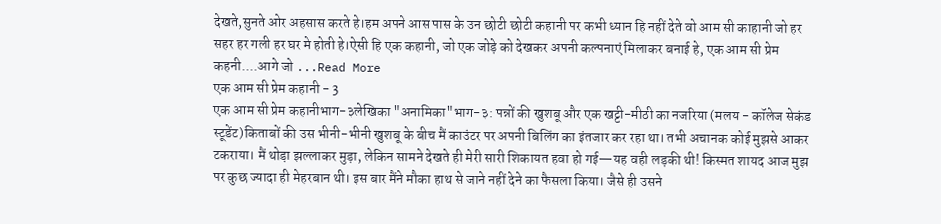देखते,सुनते ओर अहसास करते हे।हम अपने आस पास के उन छोटी छोटी कहानी पर कभी ध्यान हि नहीं देते वो आम सी काहानी जो हर सहर हर गली हर घर मे होती हे।ऐसी हि एक कहानी, जो एक जोड़े को देखकर अपनी कल्पनाएं मिलाकर बनाई हे, एक आम सी प्रेम कहनी....आगे जो ...Read More
एक आम सी प्रेम कहानी - 3
एक आम सी प्रेम कहानीभाग-३लेखिका "अनामिका"भाग-३: पन्नों की खुशबू और एक खट्टी-मीठी का नजरिया (मलय - कॉलेज सेकंड स्टूडेंट)किताबों की उस भीनी-भीनी खुशबू के बीच मैं काउंटर पर अपनी बिलिंग का इंतजार कर रहा था। तभी अचानक कोई मुझसे आकर टकराया। मैं थोड़ा झल्लाकर मुड़ा, लेकिन सामने देखते ही मेरी सारी शिकायत हवा हो गई—यह वही लड़की थी! किस्मत शायद आज मुझ पर कुछ ज्यादा ही मेहरबान थी। इस बार मैंने मौका हाथ से जाने नहीं देने का फैसला किया। जैसे ही उसने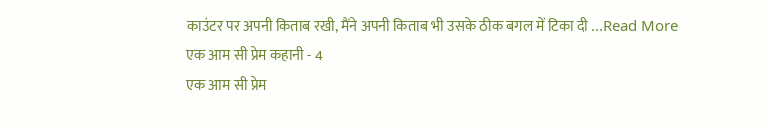काउंटर पर अपनी किताब रखी, मैंने अपनी किताब भी उसके ठीक बगल में टिका दी ...Read More
एक आम सी प्रेम कहानी - 4
एक आम सी प्रेम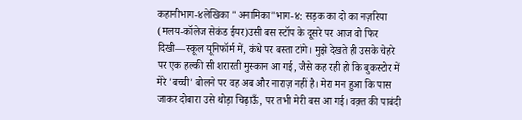कहानीभाग-४लेखिका "अनामिका"भाग-४: सड़क का दो का नज़रिया (मलय-कॉलेज सेकंड ईयर)उसी बस स्टॉप के दूसरे पर आज वो फिर दिखी—स्कूल यूनिफॉर्म में, कंधे पर बस्ता टांगे। मुझे देखते ही उसके चेहरे पर एक हल्की सी शरारती मुस्कान आ गई, जैसे कह रही हो कि बुकस्टोर में मेरे 'बच्ची' बोलने पर वह अब और नाराज़ नहीं है। मेरा मन हुआ कि पास जाकर दोबारा उसे थोड़ा चिढ़ाऊँ, पर तभी मेरी बस आ गई। वक़्त की पाबंदी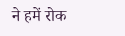ने हमें रोक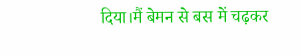दिया।मैं बेमन से बस में चढ़कर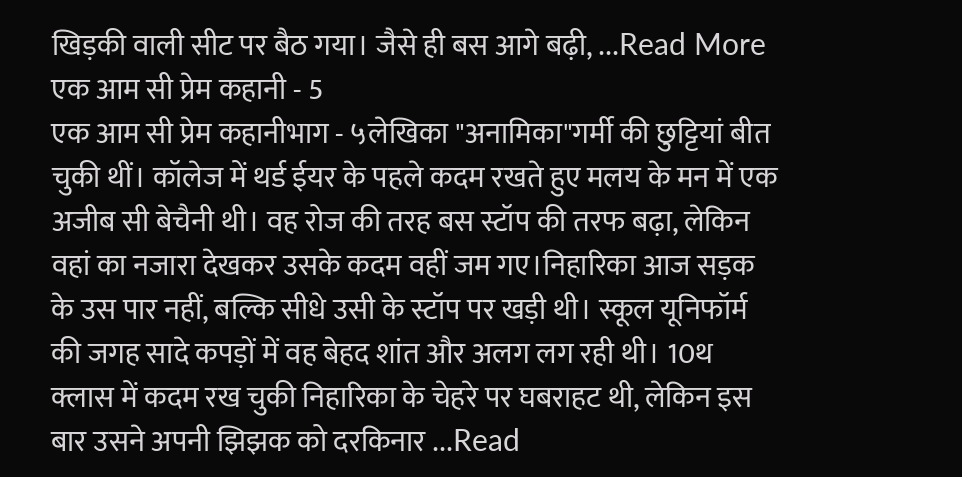खिड़की वाली सीट पर बैठ गया। जैसे ही बस आगे बढ़ी, ...Read More
एक आम सी प्रेम कहानी - 5
एक आम सी प्रेम कहानीभाग - ५लेखिका "अनामिका"गर्मी की छुट्टियां बीत चुकी थीं। कॉलेज में थर्ड ईयर के पहले कदम रखते हुए मलय के मन में एक अजीब सी बेचैनी थी। वह रोज की तरह बस स्टॉप की तरफ बढ़ा, लेकिन वहां का नजारा देखकर उसके कदम वहीं जम गए।निहारिका आज सड़क के उस पार नहीं, बल्कि सीधे उसी के स्टॉप पर खड़ी थी। स्कूल यूनिफॉर्म की जगह सादे कपड़ों में वह बेहद शांत और अलग लग रही थी। 10थ क्लास में कदम रख चुकी निहारिका के चेहरे पर घबराहट थी, लेकिन इस बार उसने अपनी झिझक को दरकिनार ...Read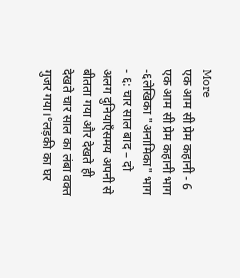More
एक आम सी प्रेम कहानी - 6
एक आम सी प्रेम कहानी भाग -६लेखिका "अनामिका" भाग - ६: चार साल बाद – दो अलग दुनियाएँसमय अपनी से बीतता गया और देखते ही देखते चार साल का लंबा वक्त गुजर गया।°लड़की का घर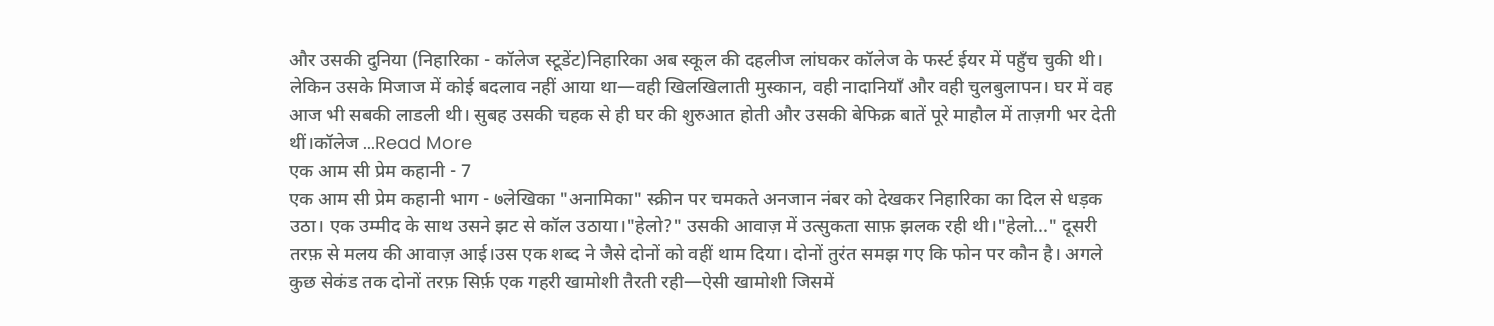और उसकी दुनिया (निहारिका - कॉलेज स्टूडेंट)निहारिका अब स्कूल की दहलीज लांघकर कॉलेज के फर्स्ट ईयर में पहुँच चुकी थी। लेकिन उसके मिजाज में कोई बदलाव नहीं आया था—वही खिलखिलाती मुस्कान, वही नादानियाँ और वही चुलबुलापन। घर में वह आज भी सबकी लाडली थी। सुबह उसकी चहक से ही घर की शुरुआत होती और उसकी बेफिक्र बातें पूरे माहौल में ताज़गी भर देती थीं।कॉलेज ...Read More
एक आम सी प्रेम कहानी - 7
एक आम सी प्रेम कहानी भाग - ७लेखिका "अनामिका" स्क्रीन पर चमकते अनजान नंबर को देखकर निहारिका का दिल से धड़क उठा। एक उम्मीद के साथ उसने झट से कॉल उठाया।"हेलो?" उसकी आवाज़ में उत्सुकता साफ़ झलक रही थी।"हेलो..." दूसरी तरफ़ से मलय की आवाज़ आई।उस एक शब्द ने जैसे दोनों को वहीं थाम दिया। दोनों तुरंत समझ गए कि फोन पर कौन है। अगले कुछ सेकंड तक दोनों तरफ़ सिर्फ़ एक गहरी खामोशी तैरती रही—ऐसी खामोशी जिसमें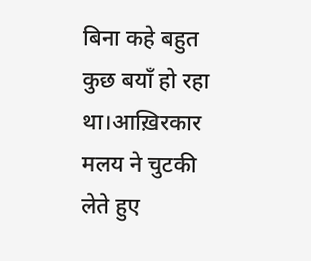बिना कहे बहुत कुछ बयाँ हो रहा था।आख़िरकार मलय ने चुटकी लेते हुए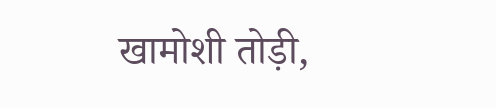खामोशी तोड़ी,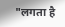"लगता है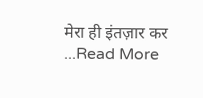मेरा ही इंतज़ार कर ...Read More